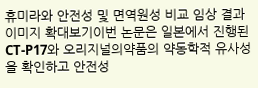휴미라와 안전성 및 면역원성 비교 임상 결과
이미지 확대보기이번 논문은 일본에서 진행된 CT-P17와 오리지널의약품의 약동학적 유사성을 확인하고 안전성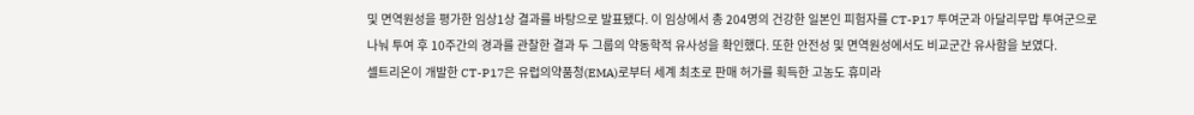및 면역원성을 평가한 임상1상 결과를 바탕으로 발표됐다. 이 임상에서 총 204명의 건강한 일본인 피험자를 CT-P17 투여군과 아달리무맙 투여군으로 나눠 투여 후 10주간의 경과를 관찰한 결과 두 그룹의 약동학적 유사성을 확인했다. 또한 안전성 및 면역원성에서도 비교군간 유사함을 보였다.
셀트리온이 개발한 CT-P17은 유럽의약품청(EMA)로부터 세계 최초로 판매 허가를 획득한 고농도 휴미라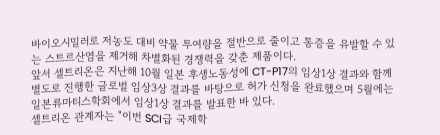바이오시밀러로 저농도 대비 약물 투여량을 절반으로 줄이고 통증을 유발할 수 있는 스트르산염을 제거해 차별화된 경쟁력을 갖춘 제품이다.
앞서 셀트리온은 지난해 10월 일본 후생노동성에 CT-P17의 임상1상 결과와 함께 별도로 진행한 글로벌 임상3상 결과를 바탕으로 허가 신청을 완료했으며 5월에는 일본류마티스학회에서 임상1상 결과를 발표한 바 있다.
셀트리온 관계자는 "이번 SCI급 국제학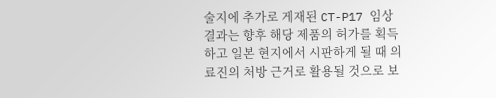술지에 추가로 게재된 CT-P17 임상 결과는 향후 해당 제품의 허가를 획득하고 일본 현지에서 시판하게 될 때 의료진의 처방 근거로 활용될 것으로 보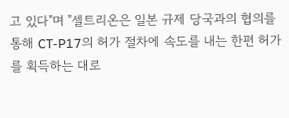고 있다"며 "셀트리온은 일본 규제 당국과의 협의를 통해 CT-P17의 허가 절차에 속도를 내는 한편 허가를 획득하는 대로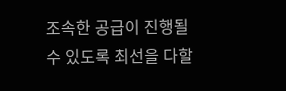조속한 공급이 진행될 수 있도록 최선을 다할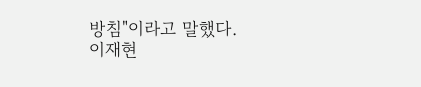방침"이라고 말했다.
이재현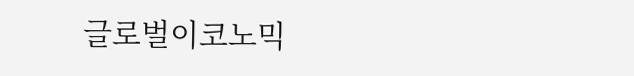글로벌이코노믹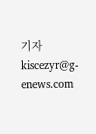기자 kiscezyr@g-enews.com